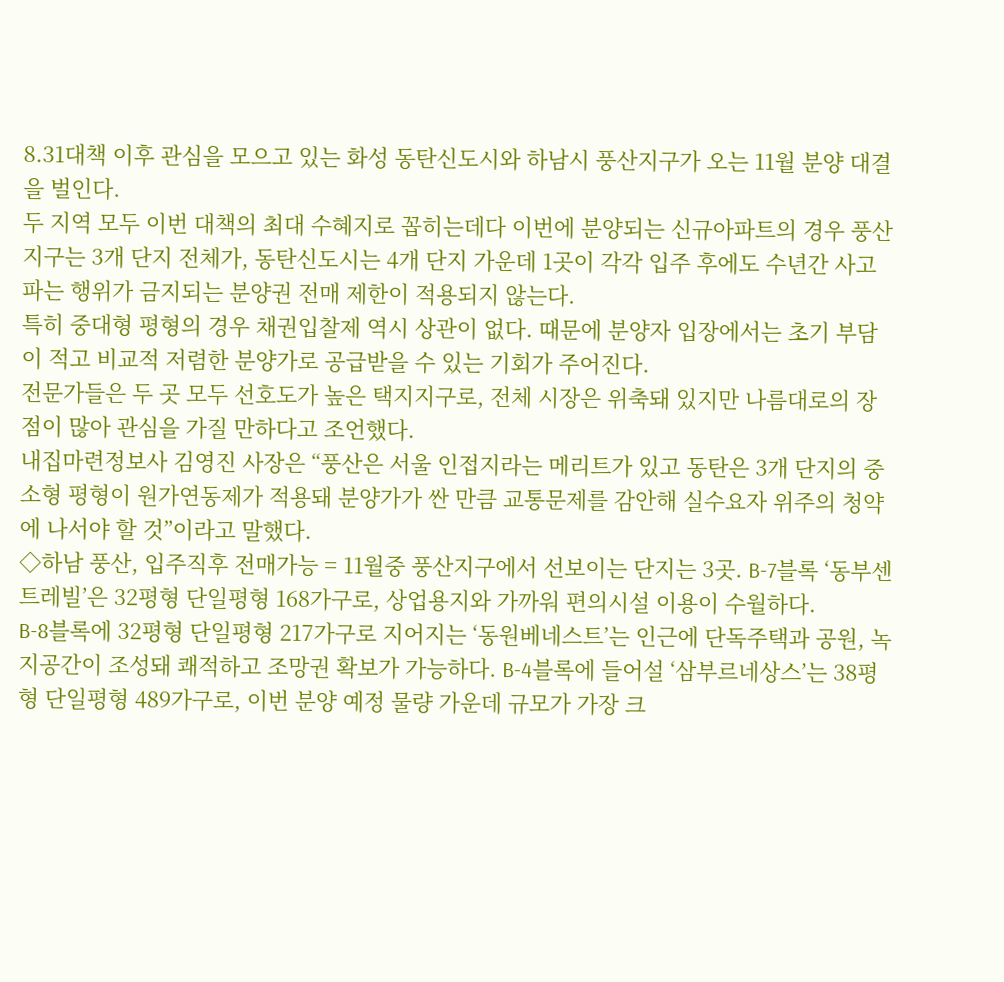8.31대책 이후 관심을 모으고 있는 화성 동탄신도시와 하남시 풍산지구가 오는 11월 분양 대결을 벌인다.
두 지역 모두 이번 대책의 최대 수혜지로 꼽히는데다 이번에 분양되는 신규아파트의 경우 풍산지구는 3개 단지 전체가, 동탄신도시는 4개 단지 가운데 1곳이 각각 입주 후에도 수년간 사고 파는 행위가 금지되는 분양권 전매 제한이 적용되지 않는다.
특히 중대형 평형의 경우 채권입찰제 역시 상관이 없다. 때문에 분양자 입장에서는 초기 부담이 적고 비교적 저렴한 분양가로 공급받을 수 있는 기회가 주어진다.
전문가들은 두 곳 모두 선호도가 높은 택지지구로, 전체 시장은 위축돼 있지만 나름대로의 장점이 많아 관심을 가질 만하다고 조언했다.
내집마련정보사 김영진 사장은 “풍산은 서울 인접지라는 메리트가 있고 동탄은 3개 단지의 중소형 평형이 원가연동제가 적용돼 분양가가 싼 만큼 교통문제를 감안해 실수요자 위주의 청약에 나서야 할 것”이라고 말했다.
◇하남 풍산, 입주직후 전매가능 = 11월중 풍산지구에서 선보이는 단지는 3곳. B-7블록 ‘동부센트레빌’은 32평형 단일평형 168가구로, 상업용지와 가까워 편의시설 이용이 수월하다.
B-8블록에 32평형 단일평형 217가구로 지어지는 ‘동원베네스트’는 인근에 단독주택과 공원, 녹지공간이 조성돼 쾌적하고 조망권 확보가 가능하다. B-4블록에 들어설 ‘삼부르네상스’는 38평형 단일평형 489가구로, 이번 분양 예정 물량 가운데 규모가 가장 크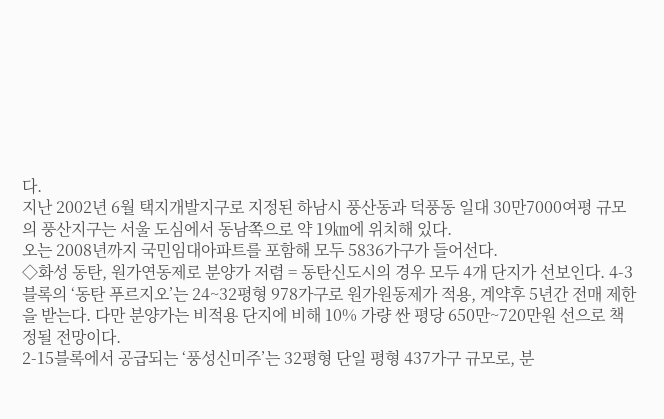다.
지난 2002년 6월 택지개발지구로 지정된 하남시 풍산동과 덕풍동 일대 30만7000여평 규모의 풍산지구는 서울 도심에서 동남쪽으로 약 19㎞에 위치해 있다.
오는 2008년까지 국민임대아파트를 포함해 모두 5836가구가 들어선다.
◇화성 동탄, 원가연동제로 분양가 저렴 = 동탄신도시의 경우 모두 4개 단지가 선보인다. 4-3블록의 ‘동탄 푸르지오’는 24~32평형 978가구로 원가원동제가 적용, 계약후 5년간 전매 제한을 받는다. 다만 분양가는 비적용 단지에 비해 10% 가량 싼 평당 650만~720만원 선으로 책정될 전망이다.
2-15블록에서 공급되는 ‘풍성신미주’는 32평형 단일 평형 437가구 규모로, 분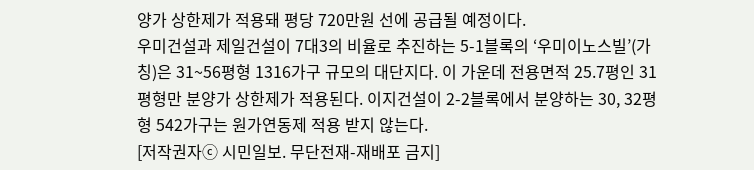양가 상한제가 적용돼 평당 720만원 선에 공급될 예정이다.
우미건설과 제일건설이 7대3의 비율로 추진하는 5-1블록의 ‘우미이노스빌’(가칭)은 31~56평형 1316가구 규모의 대단지다. 이 가운데 전용면적 25.7평인 31평형만 분양가 상한제가 적용된다. 이지건설이 2-2블록에서 분양하는 30, 32평형 542가구는 원가연동제 적용 받지 않는다.
[저작권자ⓒ 시민일보. 무단전재-재배포 금지]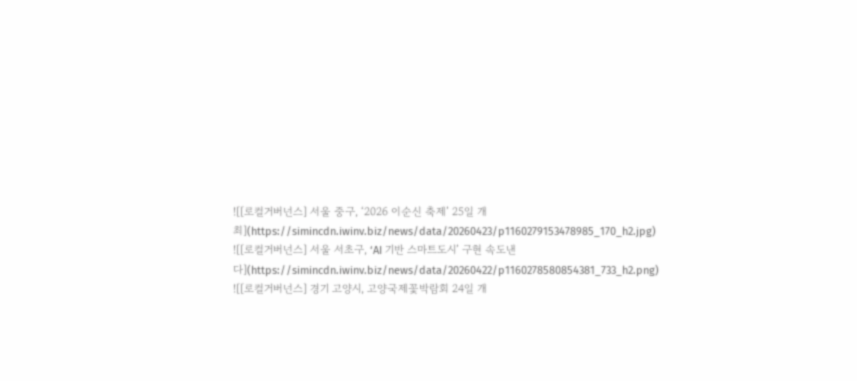![[로컬거버넌스] 서울 중구, ‘2026 이순신 축제’ 25일 개최](https://simincdn.iwinv.biz/news/data/20260423/p1160279153478985_170_h2.jpg)
![[로컬거버넌스] 서울 서초구, ‘AI 기반 스마트도시’ 구현 속도낸다](https://simincdn.iwinv.biz/news/data/20260422/p1160278580854381_733_h2.png)
![[로컬거버넌스] 경기 고양시, 고양국제꽃박람회 24일 개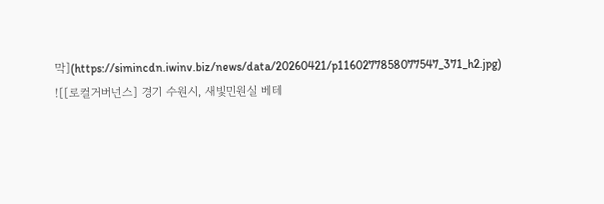막](https://simincdn.iwinv.biz/news/data/20260421/p1160277858077547_371_h2.jpg)
![[로컬거버넌스] 경기 수원시, 새빛민원실 베테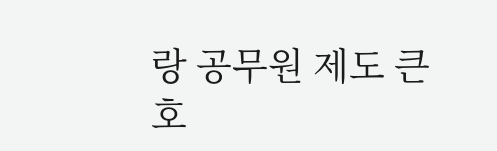랑 공무원 제도 큰 호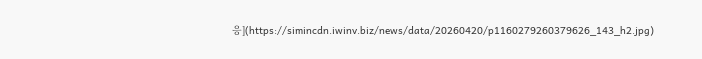응](https://simincdn.iwinv.biz/news/data/20260420/p1160279260379626_143_h2.jpg)